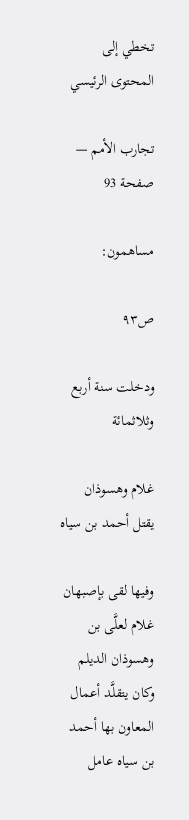تخطي إلى المحتوى الرئيسي

تجارب الأمم — صفحة 93

مساهمون:

ص٩٣

ودخلت سنة أربع وثلاثمائة

غلام وهسوذان يقتل أحمد بن سياه

وفيها لقى بإصبهان غلام لعلَّى بن وهسوذان الديلم وكان يتقلَّد أعمال المعاون بها أحمد بن سياه عامل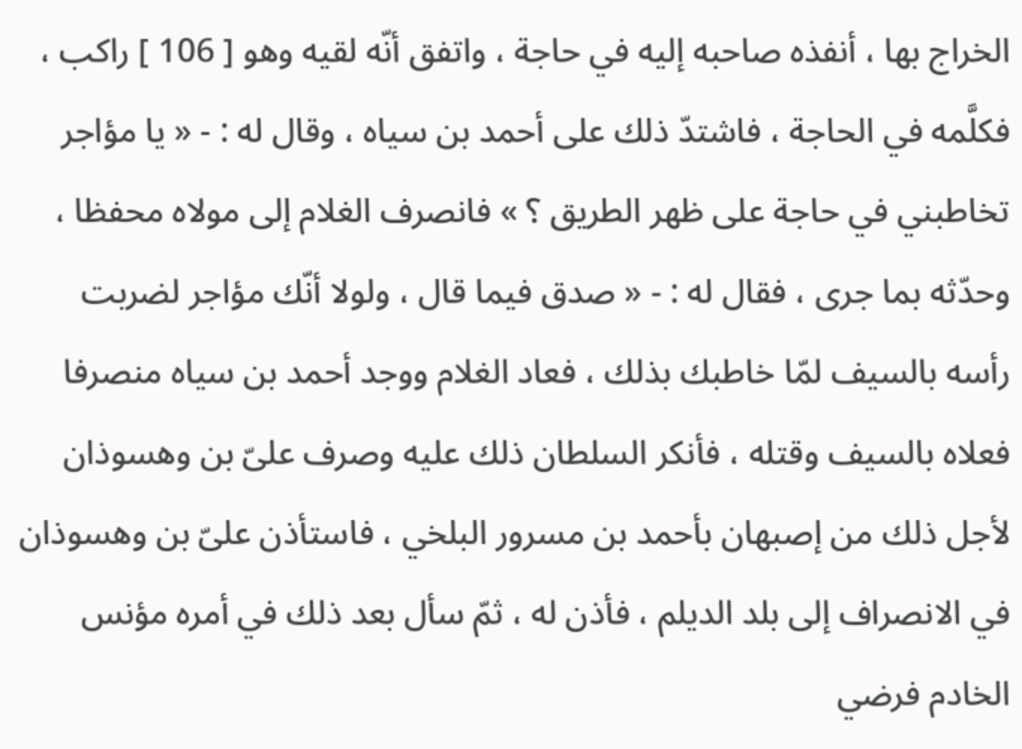الخراج بها ، أنفذه صاحبه إليه في حاجة ، واتفق أنّه لقيه وهو [ 106 ] راكب ، فكلَّمه في الحاجة ، فاشتدّ ذلك على أحمد بن سياه ، وقال له : - « يا مؤاجر تخاطبني في حاجة على ظهر الطريق ؟ » فانصرف الغلام إلى مولاه محفظا ، وحدّثه بما جرى ، فقال له : - « صدق فيما قال ، ولولا أنّك مؤاجر لضربت رأسه بالسيف لمّا خاطبك بذلك ، فعاد الغلام ووجد أحمد بن سياه منصرفا فعلاه بالسيف وقتله ، فأنكر السلطان ذلك عليه وصرف علىّ بن وهسوذان لأجل ذلك من إصبهان بأحمد بن مسرور البلخي ، فاستأذن علىّ بن وهسوذان في الانصراف إلى بلد الديلم ، فأذن له ، ثمّ سأل بعد ذلك في أمره مؤنس الخادم فرضي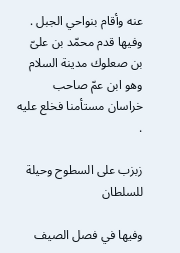عنه وأقام بنواحي الجبل . وفيها قدم محمّد بن علىّ بن صعلوك مدينة السلام وهو ابن عمّ صاحب خراسان مستأمنا فخلع عليه .

زبزب على السطوح وحيلة للسلطان

وفيها في فصل الصيف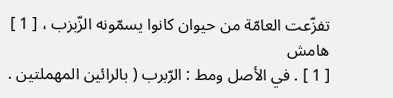تفزّعت العامّة من حيوان كانوا يسمّونه الزّبزب ، [ 1 ]
هامش
[ 1 ] . في الأصل ومط : الرّبرب ( بالرائين المهملتين .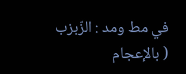في مط ومد : الزّبزب ( بالإعجام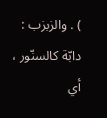) . والزبزب : دابّة كالسنّور ، أي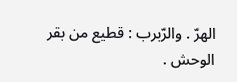الهرّ . والرّبرب : قطيع من بقر الوحش .